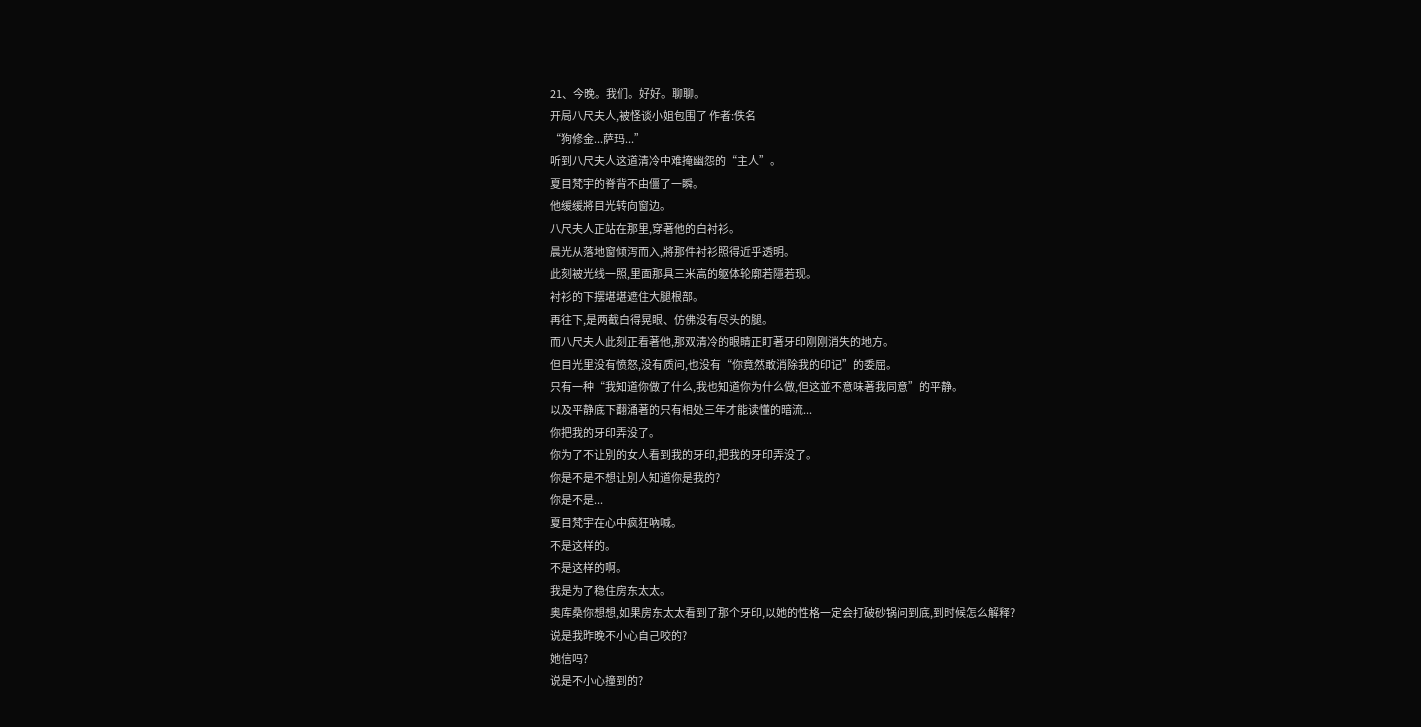21、今晚。我们。好好。聊聊。
开局八尺夫人,被怪谈小姐包围了 作者:佚名
“狗修金...萨玛...”
听到八尺夫人这道清冷中难掩幽怨的“主人”。
夏目梵宇的脊背不由僵了一瞬。
他缓缓將目光转向窗边。
八尺夫人正站在那里,穿著他的白衬衫。
晨光从落地窗倾泻而入,將那件衬衫照得近乎透明。
此刻被光线一照,里面那具三米高的躯体轮廓若隱若现。
衬衫的下摆堪堪遮住大腿根部。
再往下,是两截白得晃眼、仿佛没有尽头的腿。
而八尺夫人此刻正看著他,那双清冷的眼睛正盯著牙印刚刚消失的地方。
但目光里没有愤怒,没有质问,也没有“你竟然敢消除我的印记”的委屈。
只有一种“我知道你做了什么,我也知道你为什么做,但这並不意味著我同意”的平静。
以及平静底下翻涌著的只有相处三年才能读懂的暗流...
你把我的牙印弄没了。
你为了不让別的女人看到我的牙印,把我的牙印弄没了。
你是不是不想让別人知道你是我的?
你是不是...
夏目梵宇在心中疯狂吶喊。
不是这样的。
不是这样的啊。
我是为了稳住房东太太。
奥库桑你想想,如果房东太太看到了那个牙印,以她的性格一定会打破砂锅问到底,到时候怎么解释?
说是我昨晚不小心自己咬的?
她信吗?
说是不小心撞到的?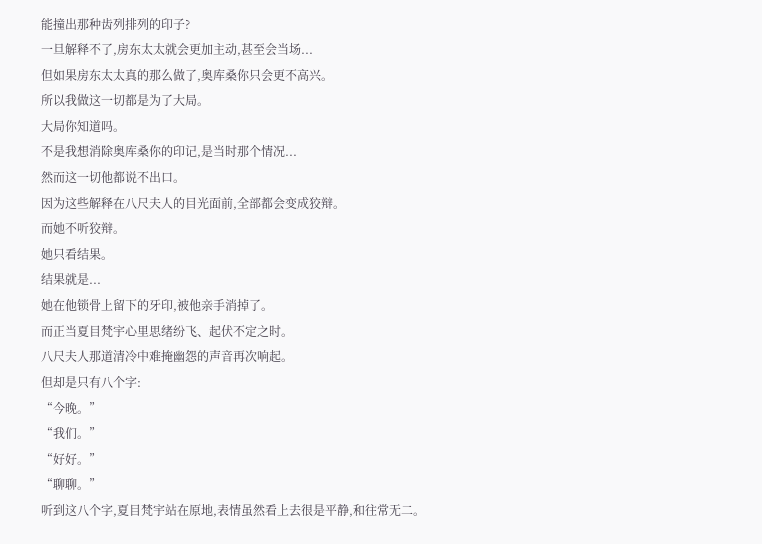能撞出那种齿列排列的印子?
一旦解释不了,房东太太就会更加主动,甚至会当场...
但如果房东太太真的那么做了,奥库桑你只会更不高兴。
所以我做这一切都是为了大局。
大局你知道吗。
不是我想消除奥库桑你的印记,是当时那个情况...
然而这一切他都说不出口。
因为这些解释在八尺夫人的目光面前,全部都会变成狡辩。
而她不听狡辩。
她只看结果。
结果就是...
她在他锁骨上留下的牙印,被他亲手消掉了。
而正当夏目梵宇心里思绪纷飞、起伏不定之时。
八尺夫人那道清冷中难掩幽怨的声音再次响起。
但却是只有八个字:
“今晚。”
“我们。”
“好好。”
“聊聊。”
听到这八个字,夏目梵宇站在原地,表情虽然看上去很是平静,和往常无二。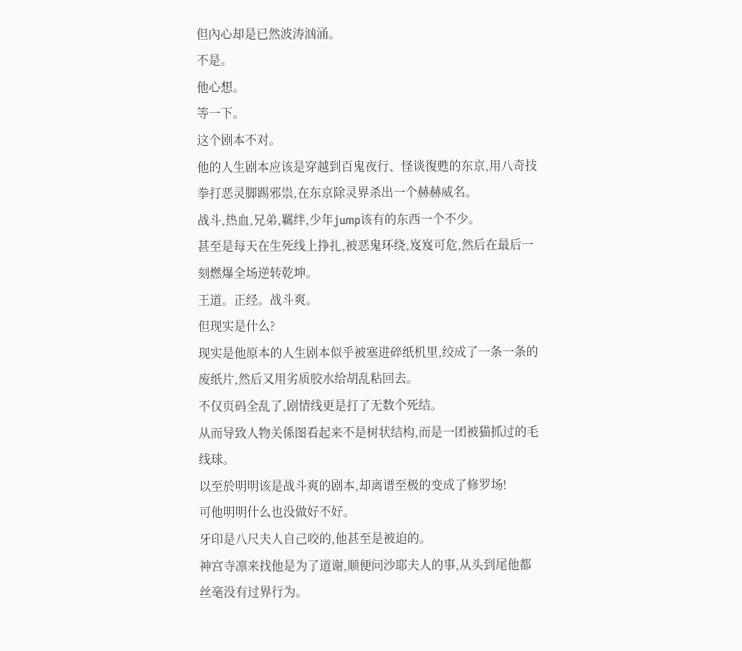但內心却是已然波涛汹涌。
不是。
他心想。
等一下。
这个剧本不对。
他的人生剧本应该是穿越到百鬼夜行、怪谈復甦的东京,用八奇技拳打恶灵脚踢邪祟,在东京除灵界杀出一个赫赫威名。
战斗,热血,兄弟,羈绊,少年jump该有的东西一个不少。
甚至是每天在生死线上挣扎,被恶鬼环绕,岌岌可危,然后在最后一刻燃爆全场逆转乾坤。
王道。正经。战斗爽。
但现实是什么?
现实是他原本的人生剧本似乎被塞进碎纸机里,绞成了一条一条的废纸片,然后又用劣质胶水给胡乱粘回去。
不仅页码全乱了,剧情线更是打了无数个死结。
从而导致人物关係图看起来不是树状结构,而是一团被猫抓过的毛线球。
以至於明明该是战斗爽的剧本,却离谱至极的变成了修罗场!
可他明明什么也没做好不好。
牙印是八尺夫人自己咬的,他甚至是被迫的。
神宫寺凛来找他是为了道谢,顺便问沙耶夫人的事,从头到尾他都丝毫没有过界行为。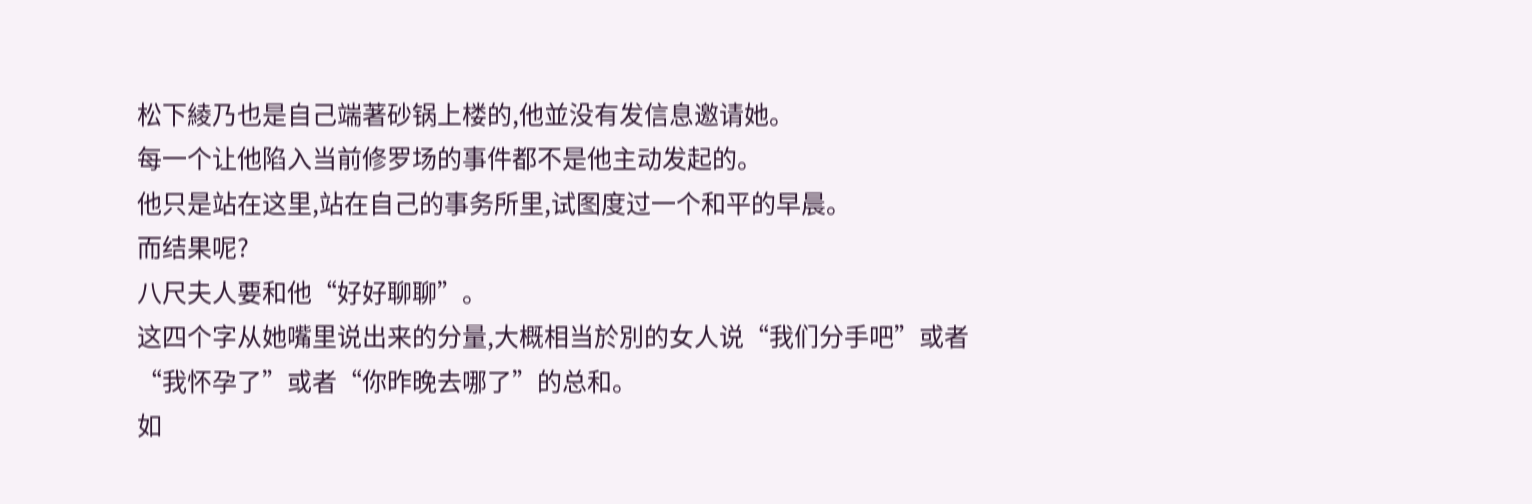松下綾乃也是自己端著砂锅上楼的,他並没有发信息邀请她。
每一个让他陷入当前修罗场的事件都不是他主动发起的。
他只是站在这里,站在自己的事务所里,试图度过一个和平的早晨。
而结果呢?
八尺夫人要和他“好好聊聊”。
这四个字从她嘴里说出来的分量,大概相当於別的女人说“我们分手吧”或者“我怀孕了”或者“你昨晚去哪了”的总和。
如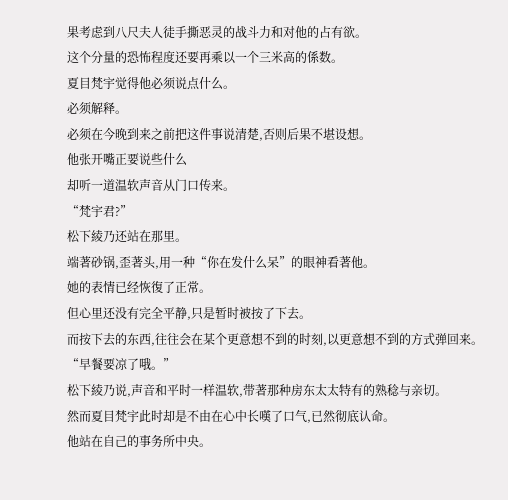果考虑到八尺夫人徒手撕恶灵的战斗力和对他的占有欲。
这个分量的恐怖程度还要再乘以一个三米高的係数。
夏目梵宇觉得他必须说点什么。
必须解释。
必须在今晚到来之前把这件事说清楚,否则后果不堪设想。
他张开嘴正要说些什么
却听一道温软声音从门口传来。
“梵宇君?”
松下綾乃还站在那里。
端著砂锅,歪著头,用一种“你在发什么呆”的眼神看著他。
她的表情已经恢復了正常。
但心里还没有完全平静,只是暂时被按了下去。
而按下去的东西,往往会在某个更意想不到的时刻,以更意想不到的方式弹回来。
“早餐要凉了哦。”
松下綾乃说,声音和平时一样温软,带著那种房东太太特有的熟稔与亲切。
然而夏目梵宇此时却是不由在心中长嘆了口气,已然彻底认命。
他站在自己的事务所中央。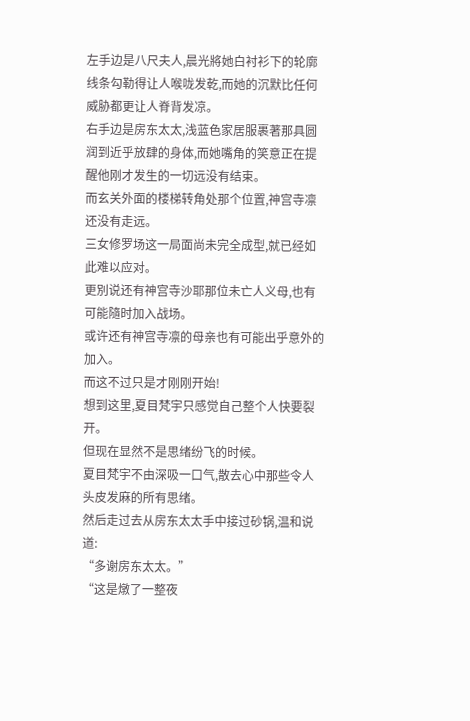左手边是八尺夫人,晨光將她白衬衫下的轮廓线条勾勒得让人喉咙发乾,而她的沉默比任何威胁都更让人脊背发凉。
右手边是房东太太,浅蓝色家居服裹著那具圆润到近乎放肆的身体,而她嘴角的笑意正在提醒他刚才发生的一切远没有结束。
而玄关外面的楼梯转角处那个位置,神宫寺凛还没有走远。
三女修罗场这一局面尚未完全成型,就已经如此难以应对。
更別说还有神宫寺沙耶那位未亡人义母,也有可能隨时加入战场。
或许还有神宫寺凛的母亲也有可能出乎意外的加入。
而这不过只是才刚刚开始!
想到这里,夏目梵宇只感觉自己整个人快要裂开。
但现在显然不是思绪纷飞的时候。
夏目梵宇不由深吸一口气,散去心中那些令人头皮发麻的所有思绪。
然后走过去从房东太太手中接过砂锅,温和说道:
“多谢房东太太。”
“这是燉了一整夜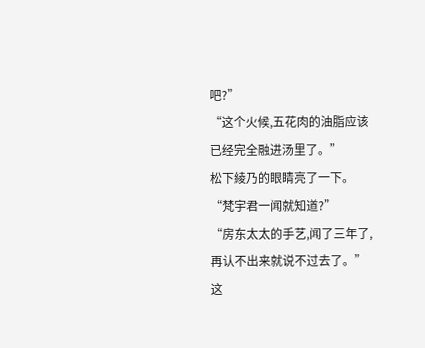吧?”
“这个火候,五花肉的油脂应该已经完全融进汤里了。”
松下綾乃的眼睛亮了一下。
“梵宇君一闻就知道?”
“房东太太的手艺,闻了三年了,再认不出来就说不过去了。”
这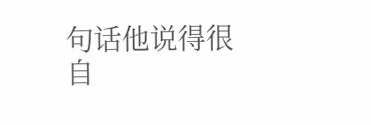句话他说得很自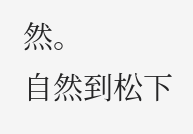然。
自然到松下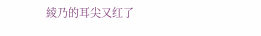綾乃的耳尖又红了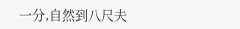一分,自然到八尺夫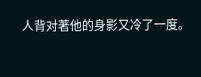人背对著他的身影又冷了一度。